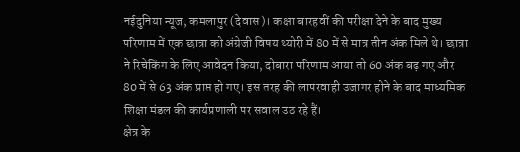नईदुनिया न्यूज, कमलापुर (देवास)। कक्षा बारहवीं की परीक्षा देने के बाद मुख्य परिणाम में एक छात्रा को अंग्रेजी विषय थ्योरी में 80 में से मात्र तीन अंक मिले थे। छात्रा ने रिचेकिंग के लिए आवेदन किया, दोबारा परिणाम आया तो 60 अंक बढ़ गए और 80 में से 63 अंक प्राप्त हो गए। इस तरह की लापरवाही उजागर होने के बाद माध्यमिक शिक्षा मंडल की कार्यप्रणाली पर सवाल उठ रहे हैं।
क्षेत्र के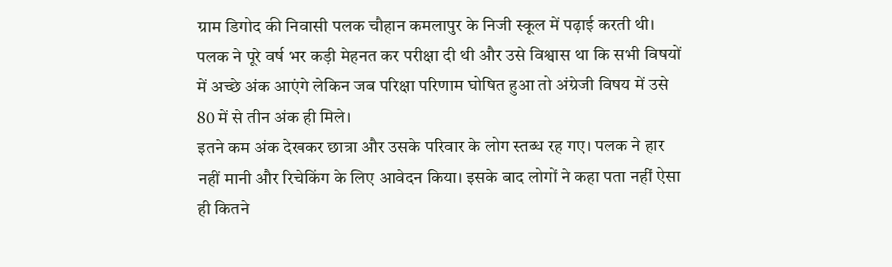ग्राम डिगोद की निवासी पलक चौहान कमलापुर के निजी स्कूल में पढ़ाई करती थी। पलक ने पूरे वर्ष भर कड़ी मेहनत कर परीक्षा दी थी और उसे विश्वास था कि सभी विषयों में अच्छे अंक आएंगे लेकिन जब परिक्षा परिणाम घोषित हुआ तो अंग्रेजी विषय में उसे 80 में से तीन अंक ही मिले।
इतने कम अंक देखकर छात्रा और उसके परिवार के लोग स्तब्ध रह गए। पलक ने हार नहीं मानी और रिचेकिंग के लिए आवेदन किया। इसके बाद लोगों ने कहा पता नहीं ऐसा ही कितने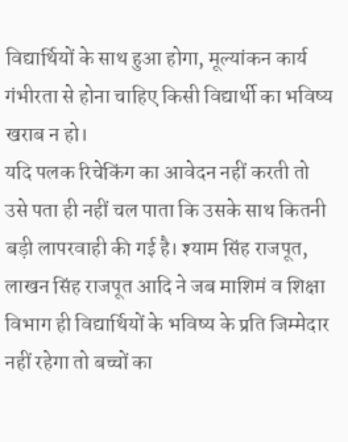विद्यार्थियों के साथ हुआ होगा, मूल्यांकन कार्य गंभीरता से होना चाहिए किसी विद्यार्थी का भविष्य खराब न हो।
यदि पलक रिचेकिंग का आवेदन नहीं करती तो उसे पता ही नहीं चल पाता कि उसके साथ कितनी बड़ी लापरवाही की गई है। श्याम सिंह राजपूत, लाखन सिंह राजपूत आदि ने जब माशिमं व शिक्षा विभाग ही विद्यार्थियों के भविष्य के प्रति जिम्मेदार नहीं रहेगा तो बच्चों का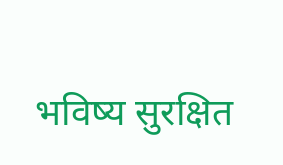भविष्य सुरक्षित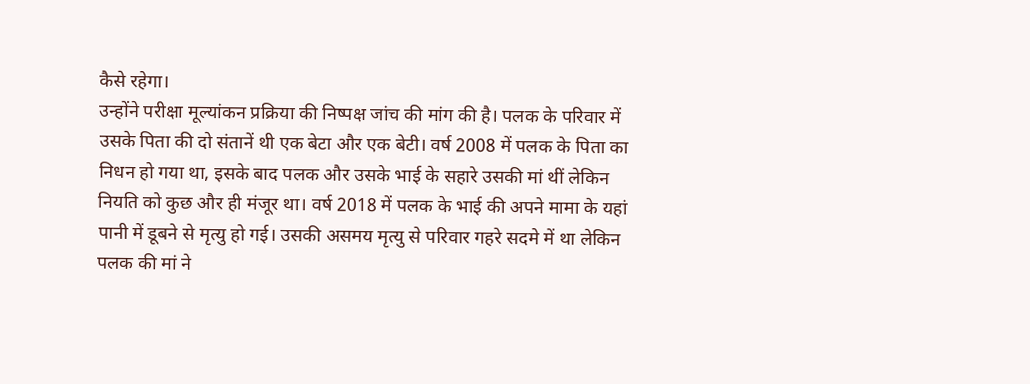कैसे रहेगा।
उन्होंने परीक्षा मूल्यांकन प्रक्रिया की निष्पक्ष जांच की मांग की है। पलक के परिवार में उसके पिता की दो संतानें थी एक बेटा और एक बेटी। वर्ष 2008 में पलक के पिता का निधन हो गया था, इसके बाद पलक और उसके भाई के सहारे उसकी मां थीं लेकिन नियति को कुछ और ही मंजूर था। वर्ष 2018 में पलक के भाई की अपने मामा के यहां पानी में डूबने से मृत्यु हो गई। उसकी असमय मृत्यु से परिवार गहरे सदमे में था लेकिन पलक की मां ने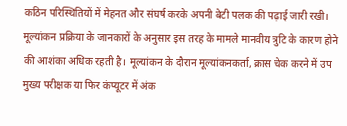कठिन परिस्थितियों में मेहनत और संघर्ष करके अपनी बेटी पलक की पढ़ाई जारी रखी।
मूल्यांकन प्रक्रिया के जानकारों के अनुसार इस तरह के मामले मानवीय त्रुटि के कारण होने की आशंका अधिक रहती है। मूल्यांकन के दौरान मूल्यांकनकर्ता, क्रास चेक करने में उप मुख्य परीक्षक या फिर कंप्यूटर में अंक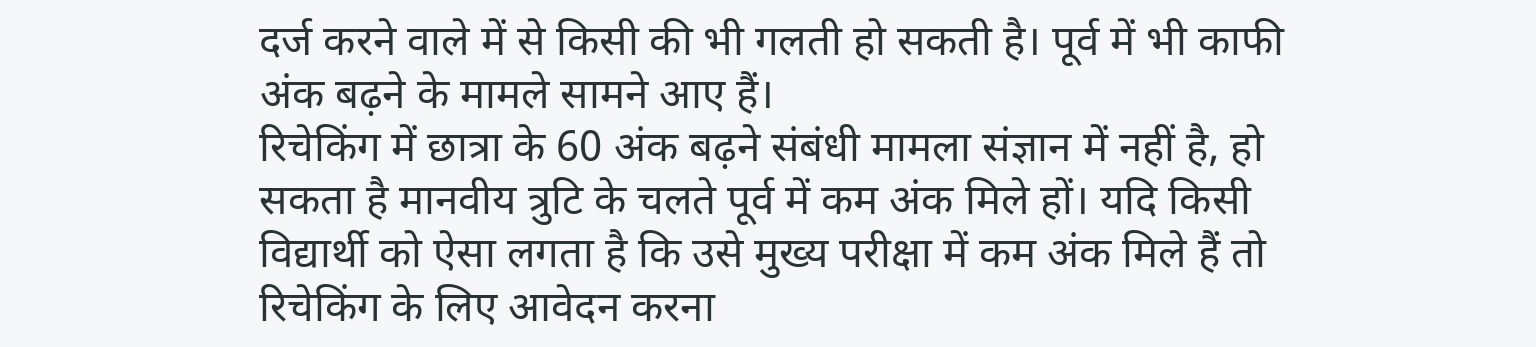दर्ज करने वाले में से किसी की भी गलती हो सकती है। पूर्व में भी काफी अंक बढ़ने के मामले सामने आए हैं।
रिचेकिंग में छात्रा के 60 अंक बढ़ने संबंधी मामला संज्ञान में नहीं है, हो सकता है मानवीय त्रुटि के चलते पूर्व में कम अंक मिले हों। यदि किसी विद्यार्थी को ऐसा लगता है कि उसे मुख्य परीक्षा में कम अंक मिले हैं तो रिचेकिंग के लिए आवेदन करना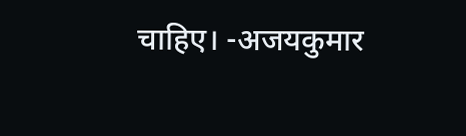चाहिए। -अजयकुमार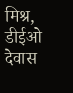मिश्र, डीईओ देवास